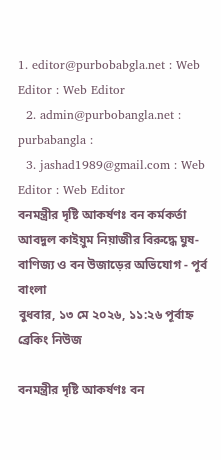1. editor@purbobabgla.net : Web Editor : Web Editor
  2. admin@purbobangla.net : purbabangla :
  3. jashad1989@gmail.com : Web Editor : Web Editor
বনমন্ত্রীর দৃষ্টি আকর্ষণঃ বন কর্মকর্তা আবদুল কাইয়ুম নিয়াজীর বিরুদ্ধে ঘুষ-বাণিজ্য ও বন উজাড়ের অভিযোগ - পূর্ব বাংলা
বুধবার, ১৩ মে ২০২৬, ১১:২৬ পূর্বাহ্ন
ব্রেকিং নিউজ

বনমন্ত্রীর দৃষ্টি আকর্ষণঃ বন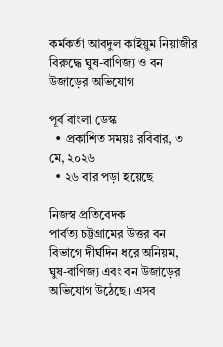কর্মকর্তা আবদুল কাইয়ুম নিয়াজীর বিরুদ্ধে ঘুষ-বাণিজ্য ও বন উজাড়ের অভিযোগ

পূর্ব বাংলা ডেস্ক
  • প্রকাশিত সময়ঃ রবিবার, ৩ মে, ২০২৬
  • ২৬ বার পড়া হয়েছে

নিজস্ব প্রতিবেদক
পার্বত্য চট্টগ্রামের উত্তর বন বিভাগে দীর্ঘদিন ধরে অনিয়ম, ঘুষ-বাণিজ্য এবং বন উজাড়ের অভিযোগ উঠেছে। এসব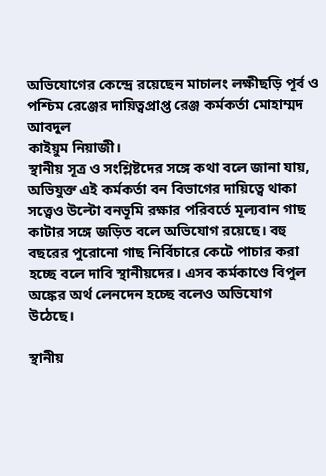অভিযোগের কেন্দ্রে রয়েছেন মাচালং লক্ষীছড়ি পূর্ব ও পশ্চিম রেঞ্জের দায়িত্বপ্রাপ্ত রেঞ্জ কর্মকর্তা মোহাম্মদ আবদুল
কাইয়ুম নিয়াজী।
স্থানীয় সূত্র ও সংশ্লিষ্টদের সঙ্গে কথা বলে জানা যায়, অভিযুক্ত এই কর্মকর্তা বন বিভাগের দায়িত্বে থাকা সত্ত্বেও উল্টো বনভূমি রক্ষার পরিবর্তে মূল্যবান গাছ কাটার সঙ্গে জড়িত বলে অভিযোগ রয়েছে। বহু বছরের পুরোনো গাছ নির্বিচারে কেটে পাচার করা হচ্ছে বলে দাবি স্থানীয়দের। এসব কর্মকাণ্ডে বিপুল অঙ্কের অর্থ লেনদেন হচ্ছে বলেও অভিযোগ উঠেছে।

স্থানীয়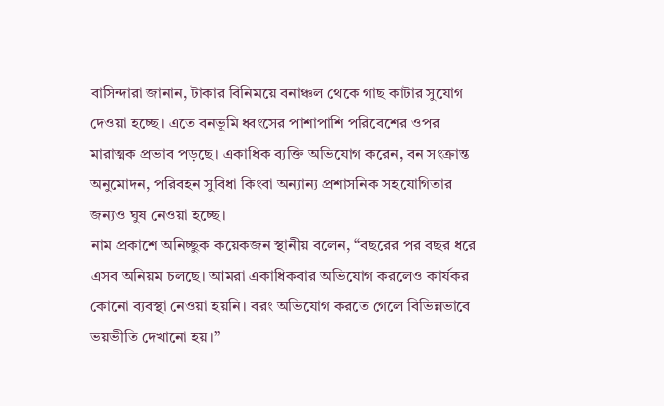বাসিন্দারা জানান, টাকার বিনিময়ে বনাঞ্চল থেকে গাছ কাটার সুযোগ দেওয়া হচ্ছে। এতে বনভূমি ধ্বংসের পাশাপাশি পরিবেশের ওপর মারাত্মক প্রভাব পড়ছে। একাধিক ব্যক্তি অভিযোগ করেন, বন সংক্রান্ত অনুমোদন, পরিবহন সুবিধা কিংবা অন্যান্য প্রশাসনিক সহযোগিতার জন্যও ঘুষ নেওয়া হচ্ছে।
নাম প্রকাশে অনিচ্ছুক কয়েকজন স্থানীয় বলেন, “বছরের পর বছর ধরে এসব অনিয়ম চলছে। আমরা একাধিকবার অভিযোগ করলেও কার্যকর কোনো ব্যবস্থা নেওয়া হয়নি। বরং অভিযোগ করতে গেলে বিভিন্নভাবে ভয়ভীতি দেখানো হয়।”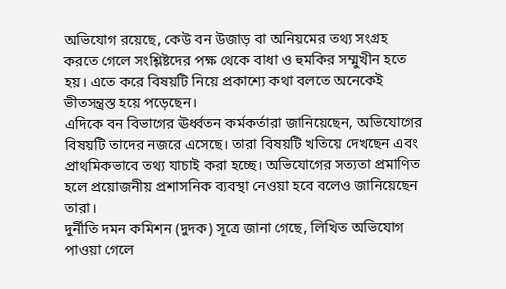অভিযোগ রয়েছে, কেউ বন উজাড় বা অনিয়মের তথ্য সংগ্রহ করতে গেলে সংশ্লিষ্টদের পক্ষ থেকে বাধা ও হুমকির সম্মুখীন হতে হয়। এতে করে বিষয়টি নিয়ে প্রকাশ্যে কথা বলতে অনেকেই ভীতসন্ত্রস্ত হয়ে পড়েছেন।
এদিকে বন বিভাগের ঊর্ধ্বতন কর্মকর্তারা জানিয়েছেন, অভিযোগের বিষয়টি তাদের নজরে এসেছে। তারা বিষয়টি খতিয়ে দেখছেন এবং প্রাথমিকভাবে তথ্য যাচাই করা হচ্ছে। অভিযোগের সত্যতা প্রমাণিত হলে প্রয়োজনীয় প্রশাসনিক ব্যবস্থা নেওয়া হবে বলেও জানিয়েছেন তারা।
দুর্নীতি দমন কমিশন (দুদক) সূত্রে জানা গেছে, লিখিত অভিযোগ পাওয়া গেলে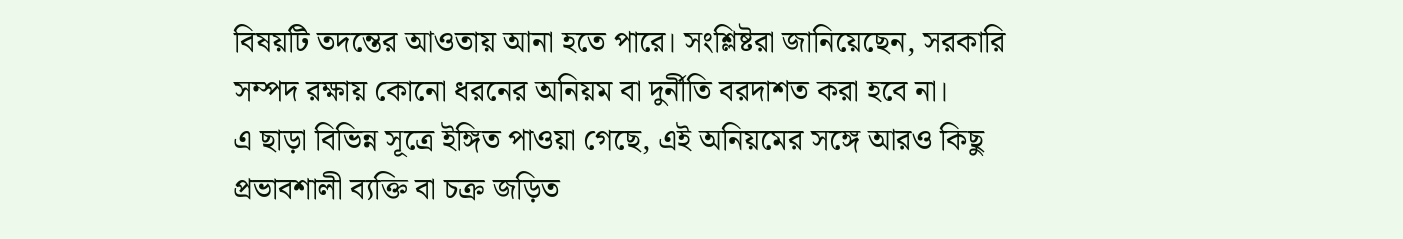বিষয়টি তদন্তের আওতায় আনা হতে পারে। সংশ্লিষ্টরা জানিয়েছেন, সরকারি সম্পদ রক্ষায় কোনো ধরনের অনিয়ম বা দুর্নীতি বরদাশত করা হবে না।
এ ছাড়া বিভিন্ন সূত্রে ইঙ্গিত পাওয়া গেছে, এই অনিয়মের সঙ্গে আরও কিছু প্রভাবশালী ব্যক্তি বা চক্র জড়িত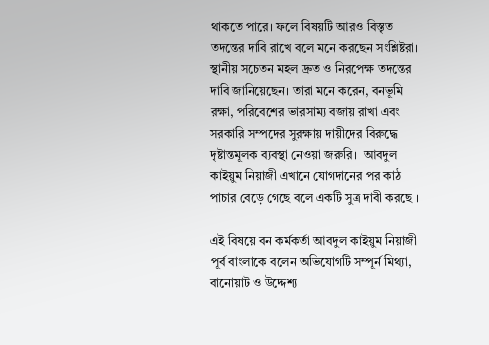থাকতে পারে। ফলে বিষয়টি আরও বিস্তৃত তদন্তের দাবি রাখে বলে মনে করছেন সংশ্লিষ্টরা।
স্থানীয় সচেতন মহল দ্রুত ও নিরপেক্ষ তদন্তের দাবি জানিয়েছেন। তারা মনে করেন, বনভূমি রক্ষা, পরিবেশের ভারসাম্য বজায় রাখা এবং সরকারি সম্পদের সুরক্ষায় দায়ীদের বিরুদ্ধে দৃষ্টান্তমূলক ব্যবস্থা নেওয়া জরুরি।  আবদুল কাইয়ুম নিয়াজী এখানে যোগদানের পর কাঠ পাচার বেড়ে গেছে বলে একটি সুত্র দাবী করছে ।

এই বিষয়ে বন কর্মকর্তা আবদুল কাইয়ুম নিয়াজী পূর্ব বাংলাকে বলেন অ‌ভিযোগ‌টি সম্পূর্ন মিথ‌্যা, বা‌নোয়াট ও উ‌দ্দেশ‌্য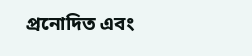প্রনো‌দিত এবং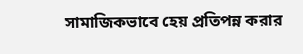সামা‌জিকভা‌বে হেয় প্রতিপন্ন করার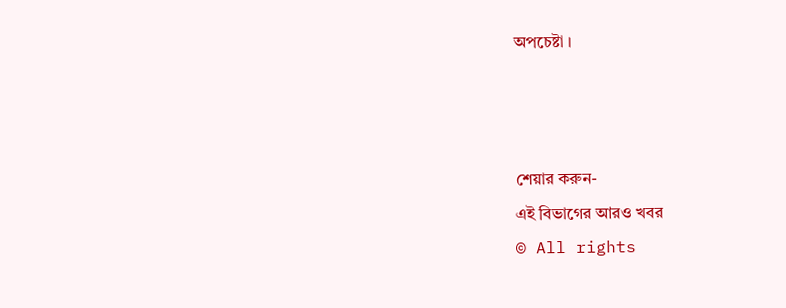অপ‌চেষ্টা ।



শেয়ার করুন-
এই বিভাগের আরও খবর
© All rights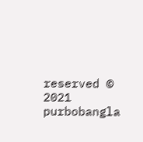reserved © 2021 purbobangla